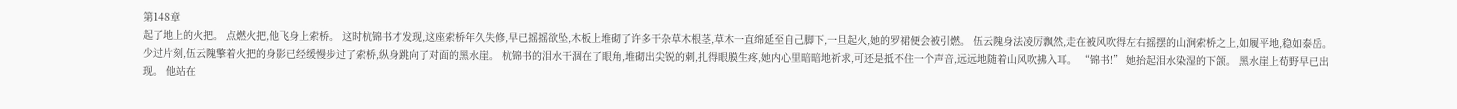第148章
起了地上的火把。 点燃火把,他飞身上索桥。 这时杭锦书才发现,这座索桥年久失修,早已摇摇欲坠,木板上堆砌了许多干杂草木根茎,草木一直绵延至自己脚下,一旦起火,她的罗裙便会被引燃。 伍云隗身法凌厉飘然,走在被风吹得左右摇摆的山涧索桥之上,如履平地,稳如泰岳。 少过片刻,伍云隗擎着火把的身影已经缓慢步过了索桥,纵身跳向了对面的黑水崖。 杭锦书的泪水干涸在了眼角,堆砌出尖锐的刺,扎得眼膜生疼,她内心里暗暗地祈求,可还是抵不住一个声音,远远地随着山风吹拂入耳。 “锦书!” 她抬起泪水染湿的下颌。 黑水崖上荀野早已出现。 他站在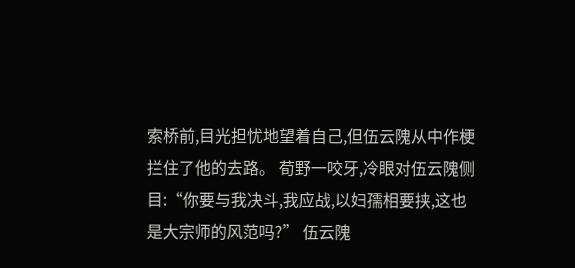索桥前,目光担忧地望着自己,但伍云隗从中作梗拦住了他的去路。 荀野一咬牙,冷眼对伍云隗侧目:“你要与我决斗,我应战,以妇孺相要挟,这也是大宗师的风范吗?” 伍云隗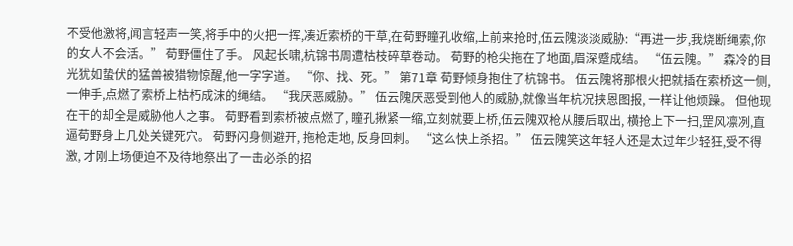不受他激将,闻言轻声一笑,将手中的火把一挥,凑近索桥的干草,在荀野瞳孔收缩,上前来抢时,伍云隗淡淡威胁:“再进一步,我烧断绳索,你的女人不会活。” 荀野僵住了手。 风起长啸,杭锦书周遭枯枝碎草卷动。 荀野的枪尖拖在了地面,眉深蹙成结。 “伍云隗。” 森冷的目光犹如蛰伏的猛兽被猎物惊醒,他一字字道。 “你、找、死。” 第71章 荀野倾身抱住了杭锦书。 伍云隗将那根火把就插在索桥这一侧, 一伸手,点燃了索桥上枯朽成沫的绳结。 “我厌恶威胁。” 伍云隗厌恶受到他人的威胁,就像当年杭况挟恩图报, 一样让他烦躁。 但他现在干的却全是威胁他人之事。 荀野看到索桥被点燃了, 瞳孔揪紧一缩,立刻就要上桥,伍云隗双枪从腰后取出, 横抢上下一扫,罡风凛冽,直逼荀野身上几处关键死穴。 荀野闪身侧避开, 拖枪走地, 反身回刺。 “这么快上杀招。” 伍云隗笑这年轻人还是太过年少轻狂,受不得激, 才刚上场便迫不及待地祭出了一击必杀的招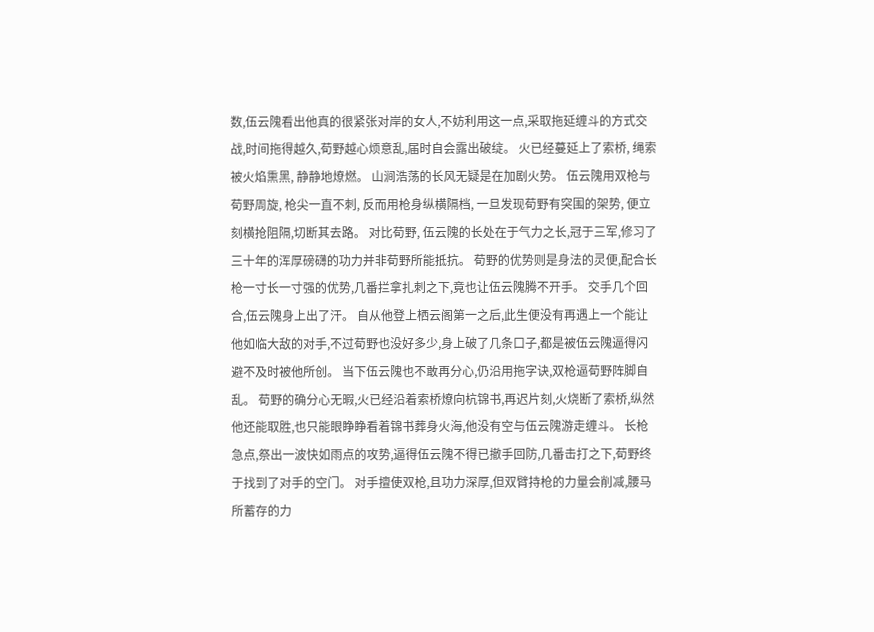数,伍云隗看出他真的很紧张对岸的女人,不妨利用这一点,采取拖延缠斗的方式交战,时间拖得越久,荀野越心烦意乱,届时自会露出破绽。 火已经蔓延上了索桥, 绳索被火焰熏黑, 静静地燎燃。 山涧浩荡的长风无疑是在加剧火势。 伍云隗用双枪与荀野周旋, 枪尖一直不刺, 反而用枪身纵横隔档, 一旦发现荀野有突围的架势, 便立刻横抢阻隔,切断其去路。 对比荀野, 伍云隗的长处在于气力之长,冠于三军,修习了三十年的浑厚磅礴的功力并非荀野所能抵抗。 荀野的优势则是身法的灵便,配合长枪一寸长一寸强的优势,几番拦拿扎刺之下,竟也让伍云隗腾不开手。 交手几个回合,伍云隗身上出了汗。 自从他登上栖云阁第一之后,此生便没有再遇上一个能让他如临大敌的对手,不过荀野也没好多少,身上破了几条口子,都是被伍云隗逼得闪避不及时被他所创。 当下伍云隗也不敢再分心,仍沿用拖字诀,双枪逼荀野阵脚自乱。 荀野的确分心无暇,火已经沿着索桥燎向杭锦书,再迟片刻,火烧断了索桥,纵然他还能取胜,也只能眼睁睁看着锦书葬身火海,他没有空与伍云隗游走缠斗。 长枪急点,祭出一波快如雨点的攻势,逼得伍云隗不得已撤手回防,几番击打之下,荀野终于找到了对手的空门。 对手擅使双枪,且功力深厚,但双臂持枪的力量会削减,腰马所蓄存的力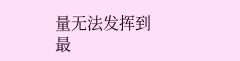量无法发挥到最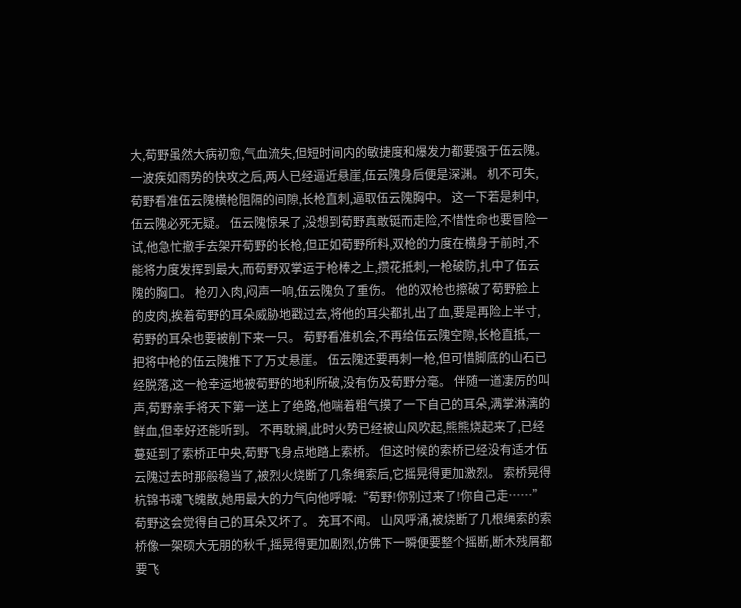大,荀野虽然大病初愈,气血流失,但短时间内的敏捷度和爆发力都要强于伍云隗。 一波疾如雨势的快攻之后,两人已经逼近悬崖,伍云隗身后便是深渊。 机不可失,荀野看准伍云隗横枪阻隔的间隙,长枪直刺,逼取伍云隗胸中。 这一下若是刺中,伍云隗必死无疑。 伍云隗惊呆了,没想到荀野真敢铤而走险,不惜性命也要冒险一试,他急忙撤手去架开荀野的长枪,但正如荀野所料,双枪的力度在横身于前时,不能将力度发挥到最大,而荀野双掌运于枪棒之上,攒花抵刺,一枪破防,扎中了伍云隗的胸口。 枪刃入肉,闷声一响,伍云隗负了重伤。 他的双枪也擦破了荀野脸上的皮肉,挨着荀野的耳朵威胁地戳过去,将他的耳尖都扎出了血,要是再险上半寸,荀野的耳朵也要被削下来一只。 荀野看准机会,不再给伍云隗空隙,长枪直抵,一把将中枪的伍云隗推下了万丈悬崖。 伍云隗还要再刺一枪,但可惜脚底的山石已经脱落,这一枪幸运地被荀野的地利所破,没有伤及荀野分毫。 伴随一道凄厉的叫声,荀野亲手将天下第一送上了绝路,他喘着粗气摸了一下自己的耳朵,满掌淋漓的鲜血,但幸好还能听到。 不再耽搁,此时火势已经被山风吹起,熊熊烧起来了,已经蔓延到了索桥正中央,荀野飞身点地踏上索桥。 但这时候的索桥已经没有适才伍云隗过去时那般稳当了,被烈火烧断了几条绳索后,它摇晃得更加激烈。 索桥晃得杭锦书魂飞魄散,她用最大的力气向他呼喊:“荀野!你别过来了!你自己走……” 荀野这会觉得自己的耳朵又坏了。 充耳不闻。 山风呼涌,被烧断了几根绳索的索桥像一架硕大无朋的秋千,摇晃得更加剧烈,仿佛下一瞬便要整个摇断,断木残屑都要飞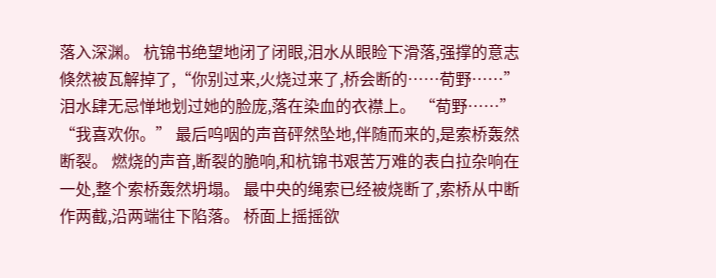落入深渊。 杭锦书绝望地闭了闭眼,泪水从眼睑下滑落,强撑的意志倏然被瓦解掉了,“你别过来,火烧过来了,桥会断的……荀野……” 泪水肆无忌惮地划过她的脸庞,落在染血的衣襟上。 “荀野……” “我喜欢你。” 最后呜咽的声音砰然坠地,伴随而来的,是索桥轰然断裂。 燃烧的声音,断裂的脆响,和杭锦书艰苦万难的表白拉杂响在一处,整个索桥轰然坍塌。 最中央的绳索已经被烧断了,索桥从中断作两截,沿两端往下陷落。 桥面上摇摇欲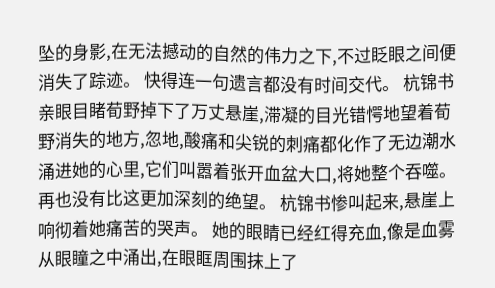坠的身影,在无法撼动的自然的伟力之下,不过眨眼之间便消失了踪迹。 快得连一句遗言都没有时间交代。 杭锦书亲眼目睹荀野掉下了万丈悬崖,滞凝的目光错愕地望着荀野消失的地方,忽地,酸痛和尖锐的刺痛都化作了无边潮水涌进她的心里,它们叫嚣着张开血盆大口,将她整个吞噬。 再也没有比这更加深刻的绝望。 杭锦书惨叫起来,悬崖上响彻着她痛苦的哭声。 她的眼睛已经红得充血,像是血雾从眼瞳之中涌出,在眼眶周围抹上了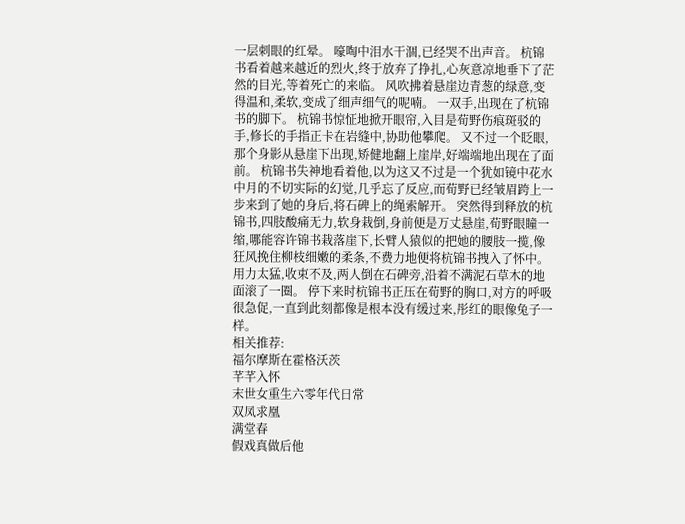一层刺眼的红晕。 嚎啕中泪水干涸,已经哭不出声音。 杭锦书看着越来越近的烈火,终于放弃了挣扎,心灰意凉地垂下了茫然的目光,等着死亡的来临。 风吹拂着悬崖边青葱的绿意,变得温和,柔软,变成了细声细气的呢喃。 一双手,出现在了杭锦书的脚下。 杭锦书惊怔地掀开眼帘,入目是荀野伤痕斑驳的手,修长的手指正卡在岩缝中,协助他攀爬。 又不过一个眨眼,那个身影从悬崖下出现,矫健地翻上崖岸,好端端地出现在了面前。 杭锦书失神地看着他,以为这又不过是一个犹如镜中花水中月的不切实际的幻觉,几乎忘了反应,而荀野已经皱眉跨上一步来到了她的身后,将石碑上的绳索解开。 突然得到释放的杭锦书,四肢酸痛无力,软身栽倒,身前便是万丈悬崖,荀野眼瞳一缩,哪能容许锦书栽落崖下,长臂人猿似的把她的腰肢一揽,像狂风挽住柳枝细嫩的柔条,不费力地便将杭锦书拽入了怀中。 用力太猛,收束不及,两人倒在石碑旁,沿着不满泥石草木的地面滚了一圈。 停下来时杭锦书正压在荀野的胸口,对方的呼吸很急促,一直到此刻都像是根本没有缓过来,彤红的眼像兔子一样。
相关推荐:
福尔摩斯在霍格沃茨
芊芊入怀
末世女重生六零年代日常
双凤求凰
满堂春
假戏真做后他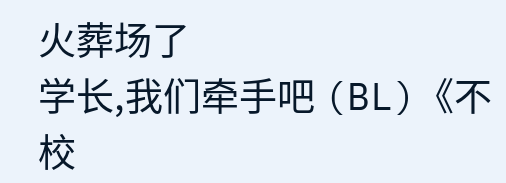火葬场了
学长,我们牵手吧 (BL)《不校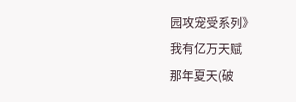园攻宠受系列》
我有亿万天赋
那年夏天(破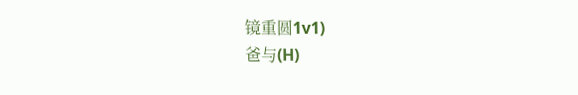镜重圆1v1)
爸与(H)